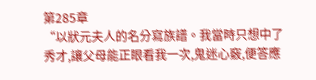第285章
“以狀元夫人的名分寫族譜。我當時只想中了秀才,讓父母能正眼看我一次,鬼迷心竅,便答應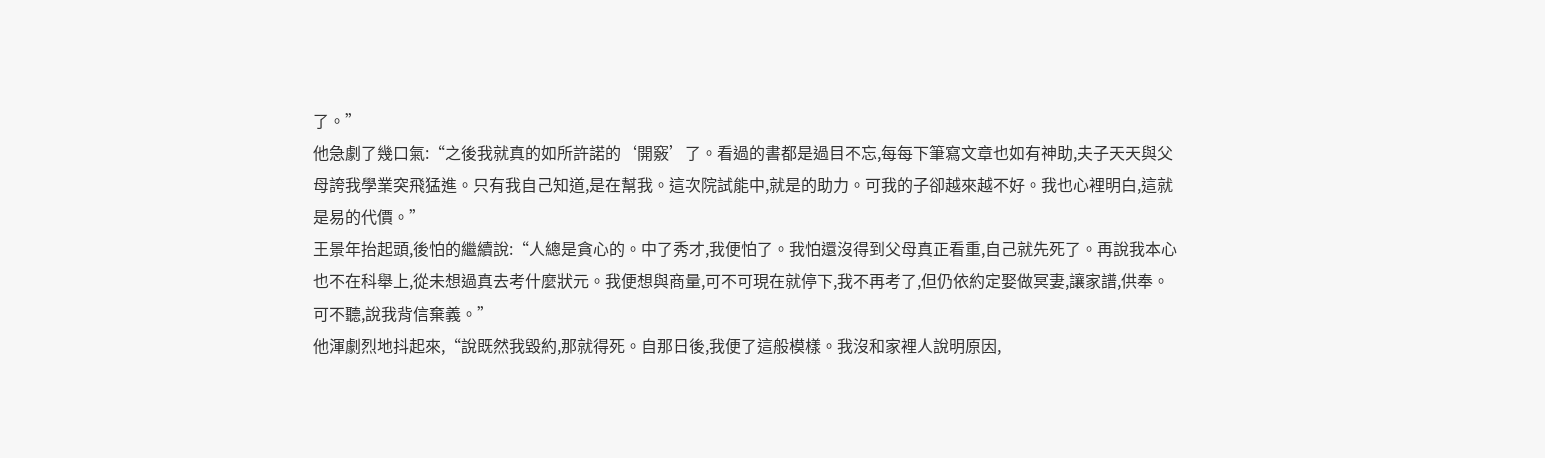了。”
他急劇了幾口氣:“之後我就真的如所許諾的‘開竅’了。看過的書都是過目不忘,每每下筆寫文章也如有神助,夫子天天與父母誇我學業突飛猛進。只有我自己知道,是在幫我。這次院試能中,就是的助力。可我的子卻越來越不好。我也心裡明白,這就是易的代價。”
王景年抬起頭,後怕的繼續說:“人總是貪心的。中了秀才,我便怕了。我怕還沒得到父母真正看重,自己就先死了。再說我本心也不在科舉上,從未想過真去考什麼狀元。我便想與商量,可不可現在就停下,我不再考了,但仍依約定娶做冥妻,讓家譜,供奉。可不聽,說我背信棄義。”
他渾劇烈地抖起來,“說既然我毀約,那就得死。自那日後,我便了這般模樣。我沒和家裡人說明原因,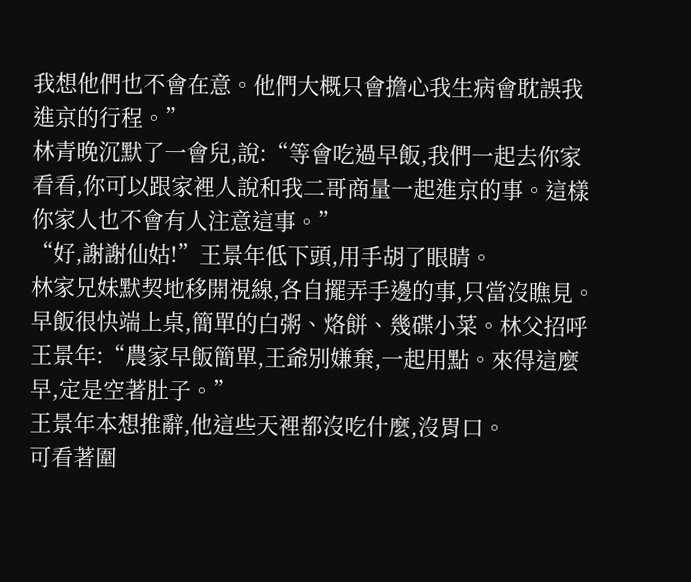我想他們也不會在意。他們大概只會擔心我生病會耽誤我進京的行程。”
林青晚沉默了一會兒,說:“等會吃過早飯,我們一起去你家看看,你可以跟家裡人說和我二哥商量一起進京的事。這樣你家人也不會有人注意這事。”
“好,謝謝仙姑!”王景年低下頭,用手胡了眼睛。
林家兄妹默契地移開視線,各自擺弄手邊的事,只當沒瞧見。
早飯很快端上桌,簡單的白粥、烙餅、幾碟小菜。林父招呼王景年:“農家早飯簡單,王爺別嫌棄,一起用點。來得這麼早,定是空著肚子。”
王景年本想推辭,他這些天裡都沒吃什麼,沒胃口。
可看著圍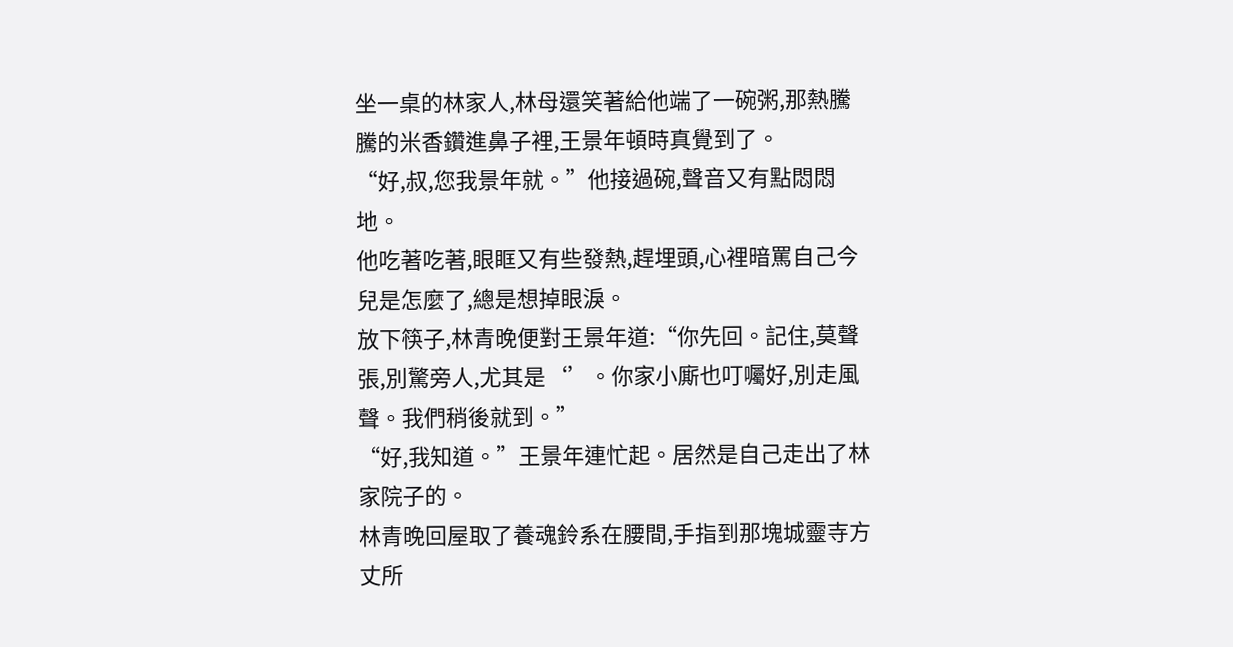坐一桌的林家人,林母還笑著給他端了一碗粥,那熱騰騰的米香鑽進鼻子裡,王景年頓時真覺到了。
“好,叔,您我景年就。”他接過碗,聲音又有點悶悶地。
他吃著吃著,眼眶又有些發熱,趕埋頭,心裡暗罵自己今兒是怎麼了,總是想掉眼淚。
放下筷子,林青晚便對王景年道:“你先回。記住,莫聲張,別驚旁人,尤其是‘’。你家小廝也叮囑好,別走風聲。我們稍後就到。”
“好,我知道。”王景年連忙起。居然是自己走出了林家院子的。
林青晚回屋取了養魂鈴系在腰間,手指到那塊城靈寺方丈所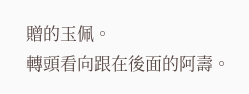贈的玉佩。
轉頭看向跟在後面的阿壽。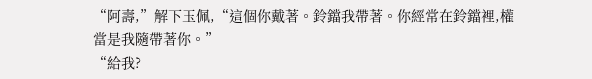“阿壽,”解下玉佩,“這個你戴著。鈴鐺我帶著。你經常在鈴鐺裡,權當是我隨帶著你。”
“給我?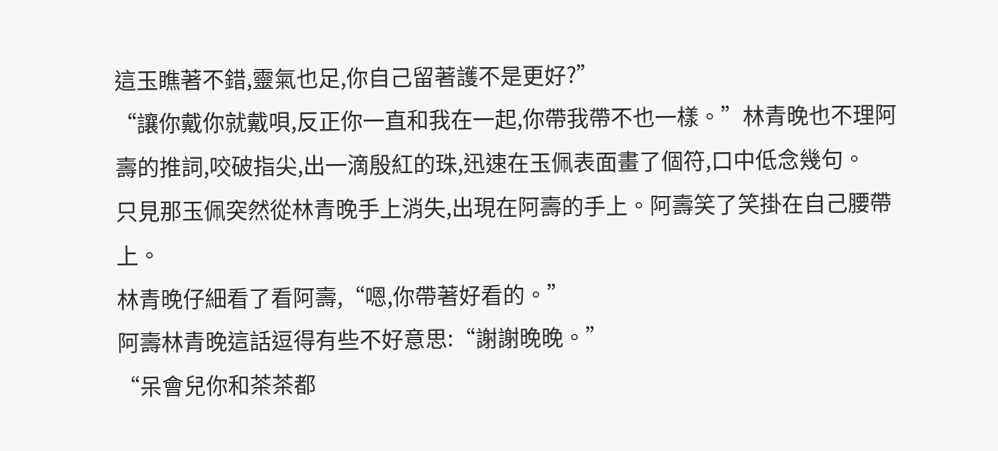這玉瞧著不錯,靈氣也足,你自己留著護不是更好?”
“讓你戴你就戴唄,反正你一直和我在一起,你帶我帶不也一樣。”林青晚也不理阿壽的推詞,咬破指尖,出一滴殷紅的珠,迅速在玉佩表面畫了個符,口中低念幾句。
只見那玉佩突然從林青晚手上消失,出現在阿壽的手上。阿壽笑了笑掛在自己腰帶上。
林青晚仔細看了看阿壽,“嗯,你帶著好看的。”
阿壽林青晚這話逗得有些不好意思:“謝謝晚晚。”
“呆會兒你和茶茶都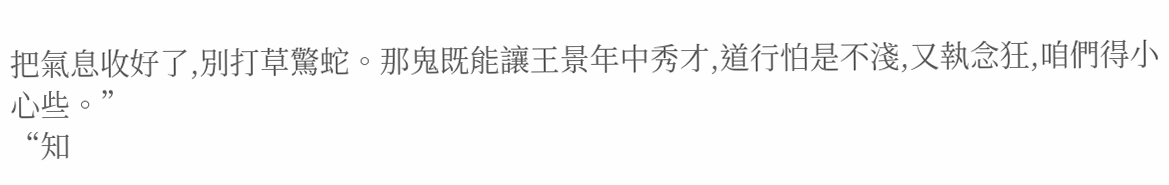把氣息收好了,別打草驚蛇。那鬼既能讓王景年中秀才,道行怕是不淺,又執念狂,咱們得小心些。”
“知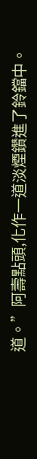道。”阿壽點頭,化作一道淡煙鑽進了鈴鐺中。